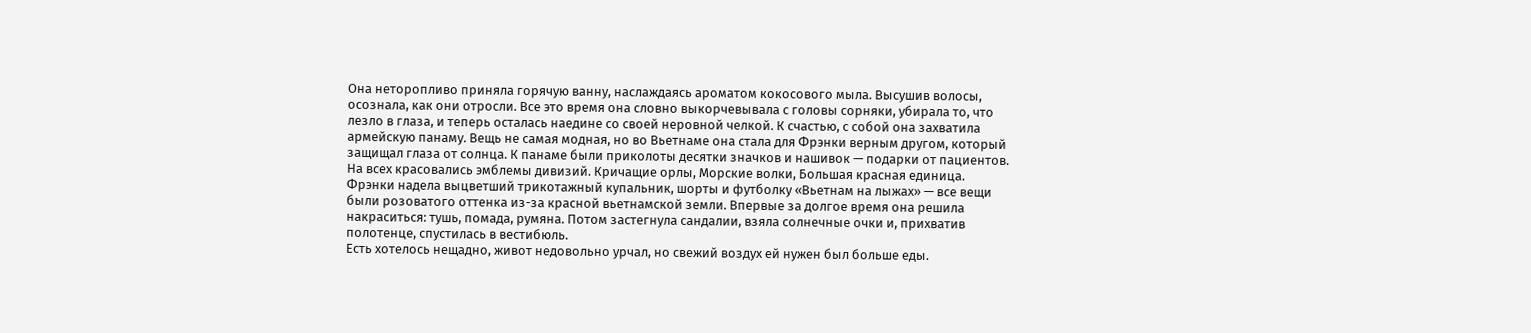Она неторопливо приняла горячую ванну, наслаждаясь ароматом кокосового мыла. Высушив волосы, осознала, как они отросли. Все это время она словно выкорчевывала с головы сорняки, убирала то, что лезло в глаза, и теперь осталась наедине со своей неровной челкой. К счастью, с собой она захватила армейскую панаму. Вещь не самая модная, но во Вьетнаме она стала для Фрэнки верным другом, который защищал глаза от солнца. К панаме были приколоты десятки значков и нашивок — подарки от пациентов. На всех красовались эмблемы дивизий. Кричащие орлы, Морские волки, Большая красная единица.
Фрэнки надела выцветший трикотажный купальник, шорты и футболку «Вьетнам на лыжах» — все вещи были розоватого оттенка из-за красной вьетнамской земли. Впервые за долгое время она решила накраситься: тушь, помада, румяна. Потом застегнула сандалии, взяла солнечные очки и, прихватив полотенце, спустилась в вестибюль.
Есть хотелось нещадно, живот недовольно урчал, но свежий воздух ей нужен был больше еды.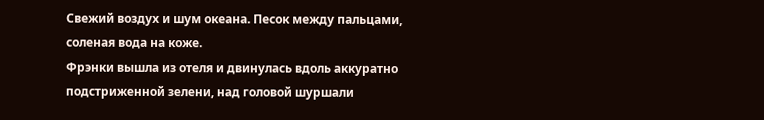Свежий воздух и шум океана. Песок между пальцами, соленая вода на коже.
Фрэнки вышла из отеля и двинулась вдоль аккуратно подстриженной зелени, над головой шуршали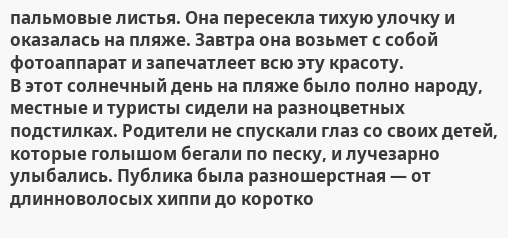пальмовые листья. Она пересекла тихую улочку и оказалась на пляже. Завтра она возьмет с собой фотоаппарат и запечатлеет всю эту красоту.
В этот солнечный день на пляже было полно народу, местные и туристы сидели на разноцветных подстилках. Родители не спускали глаз со своих детей, которые голышом бегали по песку, и лучезарно улыбались. Публика была разношерстная — от длинноволосых хиппи до коротко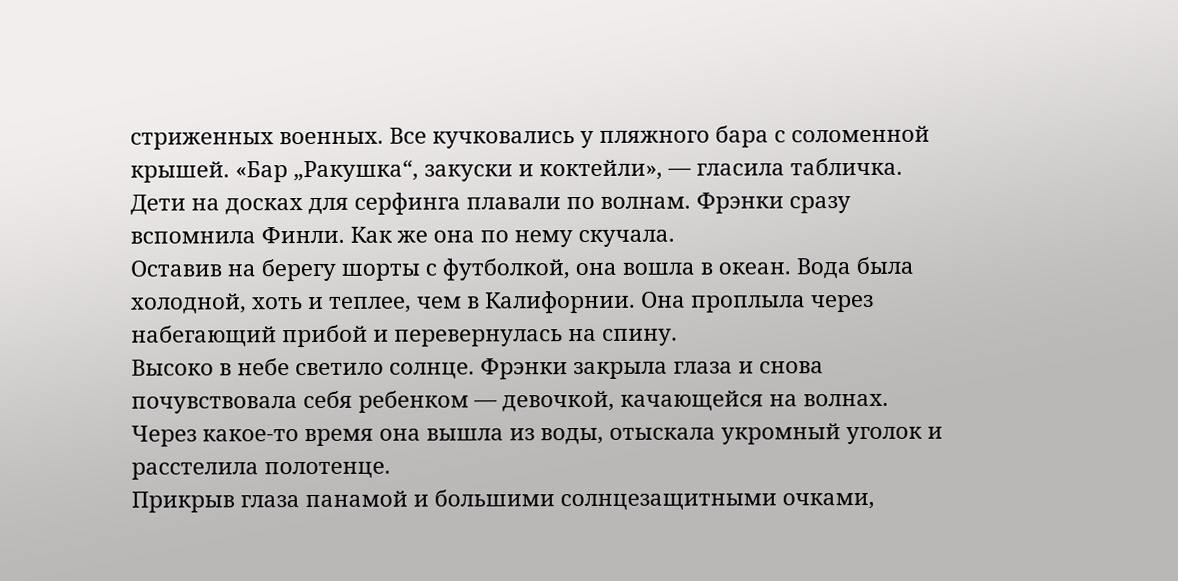стриженных военных. Все кучковались у пляжного бара с соломенной крышей. «Бар „Ракушка“, закуски и коктейли», — гласила табличка.
Дети на досках для серфинга плавали по волнам. Фрэнки сразу вспомнила Финли. Как же она по нему скучала.
Оставив на берегу шорты с футболкой, она вошла в океан. Вода была холодной, хоть и теплее, чем в Калифорнии. Она проплыла через набегающий прибой и перевернулась на спину.
Высоко в небе светило солнце. Фрэнки закрыла глаза и снова почувствовала себя ребенком — девочкой, качающейся на волнах.
Через какое-то время она вышла из воды, отыскала укромный уголок и расстелила полотенце.
Прикрыв глаза панамой и большими солнцезащитными очками,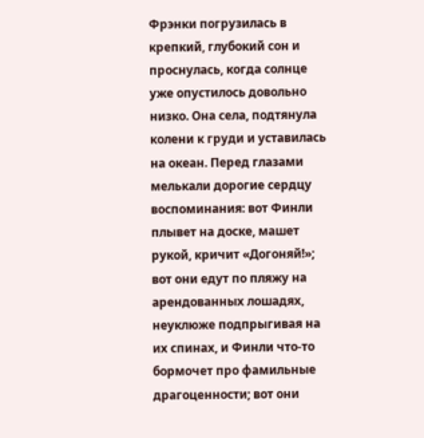Фрэнки погрузилась в крепкий, глубокий сон и проснулась, когда солнце уже опустилось довольно низко. Она села, подтянула колени к груди и уставилась на океан. Перед глазами мелькали дорогие сердцу воспоминания: вот Финли плывет на доске, машет рукой, кричит «Догоняй!»; вот они едут по пляжу на арендованных лошадях, неуклюже подпрыгивая на их спинах, и Финли что-то бормочет про фамильные драгоценности; вот они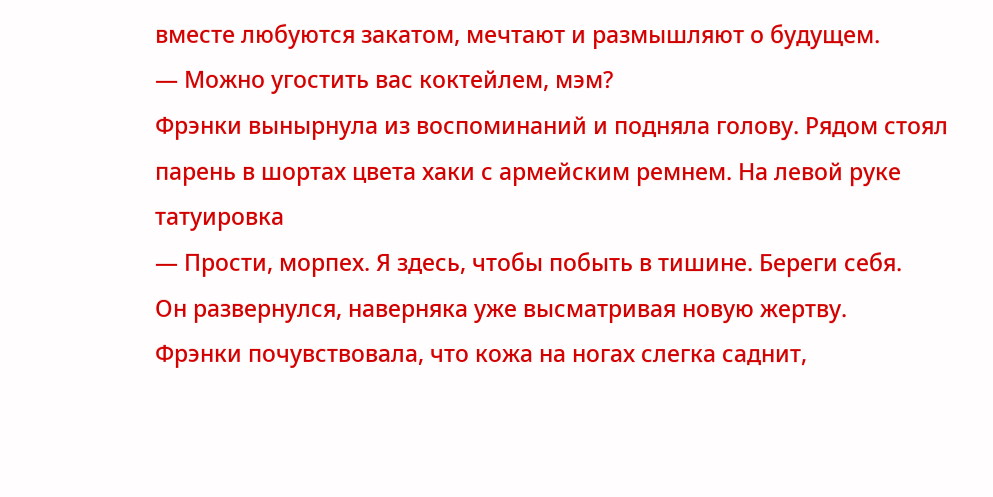вместе любуются закатом, мечтают и размышляют о будущем.
— Можно угостить вас коктейлем, мэм?
Фрэнки вынырнула из воспоминаний и подняла голову. Рядом стоял парень в шортах цвета хаки с армейским ремнем. На левой руке татуировка
— Прости, морпех. Я здесь, чтобы побыть в тишине. Береги себя.
Он развернулся, наверняка уже высматривая новую жертву.
Фрэнки почувствовала, что кожа на ногах слегка саднит,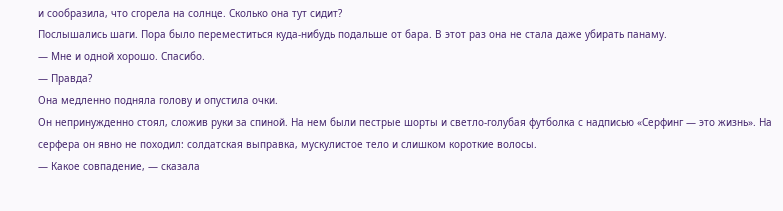и сообразила, что сгорела на солнце. Сколько она тут сидит?
Послышались шаги. Пора было переместиться куда-нибудь подальше от бара. В этот раз она не стала даже убирать панаму.
— Мне и одной хорошо. Спасибо.
— Правда?
Она медленно подняла голову и опустила очки.
Он непринужденно стоял, сложив руки за спиной. На нем были пестрые шорты и светло-голубая футболка с надписью «Серфинг — это жизнь». На серфера он явно не походил: солдатская выправка, мускулистое тело и слишком короткие волосы.
— Какое совпадение, — сказала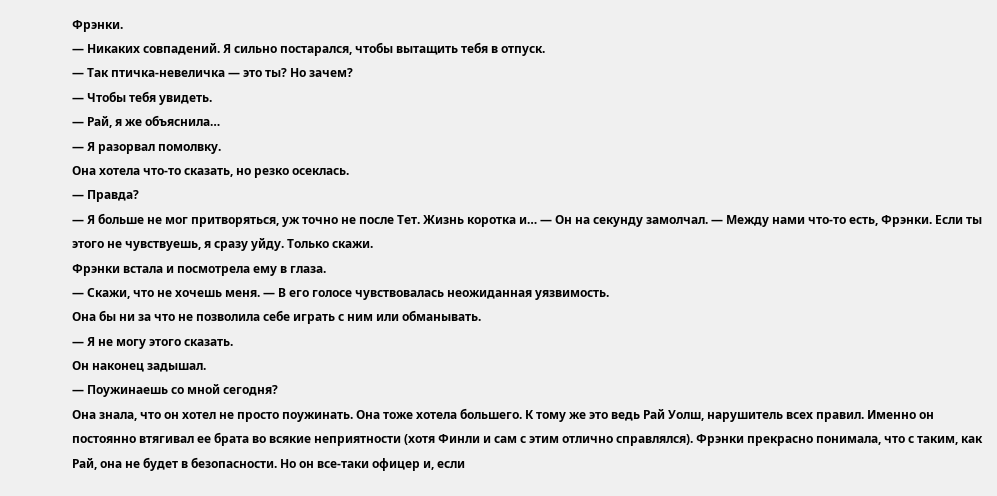Фрэнки.
— Никаких совпадений. Я сильно постарался, чтобы вытащить тебя в отпуск.
— Так птичка-невеличка — это ты? Но зачем?
— Чтобы тебя увидеть.
— Рай, я же объяснила…
— Я разорвал помолвку.
Она хотела что-то сказать, но резко осеклась.
— Правда?
— Я больше не мог притворяться, уж точно не после Тет. Жизнь коротка и… — Он на секунду замолчал. — Между нами что-то есть, Фрэнки. Если ты этого не чувствуешь, я сразу уйду. Только скажи.
Фрэнки встала и посмотрела ему в глаза.
— Скажи, что не хочешь меня. — В его голосе чувствовалась неожиданная уязвимость.
Она бы ни за что не позволила себе играть с ним или обманывать.
— Я не могу этого сказать.
Он наконец задышал.
— Поужинаешь со мной сегодня?
Она знала, что он хотел не просто поужинать. Она тоже хотела большего. К тому же это ведь Рай Уолш, нарушитель всех правил. Именно он постоянно втягивал ее брата во всякие неприятности (хотя Финли и сам с этим отлично справлялся). Фрэнки прекрасно понимала, что с таким, как Рай, она не будет в безопасности. Но он все-таки офицер и, если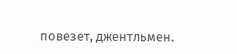повезет, джентльмен.